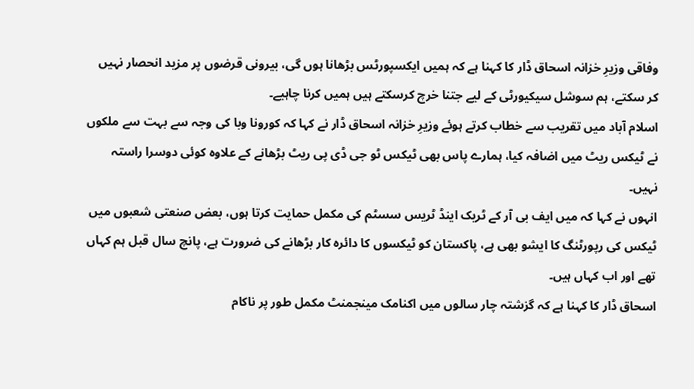وفاقی وزیرِ خزانہ اسحاق ڈار کا کہنا ہے کہ ہمیں ایکسپورٹس بڑھانا ہوں گی، بیرونی قرضوں پر مزید انحصار نہیں کر سکتے، ہم سوشل سیکیورٹی کے لیے جتنا خرچ کرسکتے ہیں ہمیں کرنا چاہیے۔
اسلام آباد میں تقریب سے خطاب کرتے ہوئے وزیرِ خزانہ اسحاق ڈار نے کہا کہ کورونا وبا کی وجہ سے بہت سے ملکوں نے ٹیکس ریٹ میں اضافہ کیا، ہمارے پاس بھی ٹیکس ٹو جی ڈی پی ریٹ بڑھانے کے علاوہ کوئی دوسرا راستہ نہیں۔
انہوں نے کہا کہ میں ایف بی آر کے ٹریک اینڈ ٹریس سسٹم کی مکمل حمایت کرتا ہوں، بعض صنعتی شعبوں میں ٹیکس کی رپورٹنگ کا ایشو بھی ہے، پاکستان کو ٹیکسوں کا دائرہ کار بڑھانے کی ضرورت ہے، پانچ سال قبل ہم کہاں تھے اور اب کہاں ہیں۔
اسحاق ڈار کا کہنا ہے کہ گزشتہ چار سالوں میں اکنامک مینجمنٹ مکمل طور پر ناکام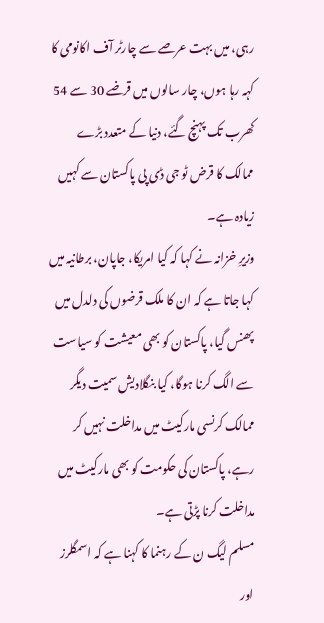رہی، میں بہت عرصے سے چارٹر آف اکانومی کا کہہ رہا ہوں، چار سالوں میں قرضے 30 سے 54 کھرب تک پہنچ گئے، دنیا کے متعدد بڑے ممالک کا قرض ٹو جی ڈی پی پاکستان سے کہیں زیادہ ہے۔
وزیرِ خزانہ نے کہا کہ کیا امریکا، جاپان، برطانیہ میں کہا جاتا ہے کہ ان کا ملک قرضوں کی دلدل میں پھنس گیا، پاکستان کو بھی معیشت کو سیاست سے الگ کرنا ہوگا، کیا بنگلادیش سمیت دیگر ممالک کرنسی مارکیٹ میں مداخلت نہیں کر رہے، پاکستان کی حکومت کو بھی مارکیٹ میں مداخلت کرنا پڑتی ہے۔
مسلم لیگ ن کے رہنما کا کہنا ہے کہ اسمگلرز اور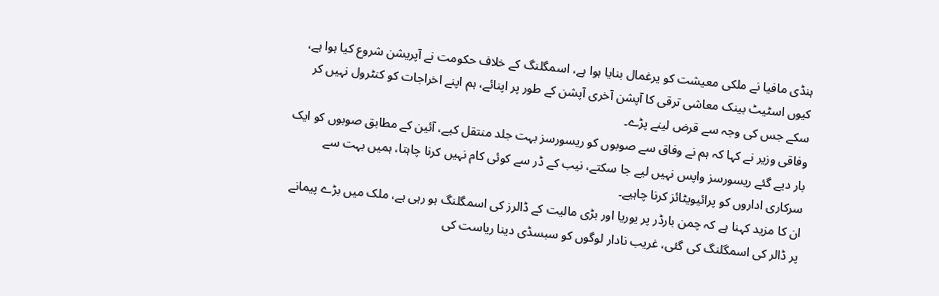ہنڈی مافیا نے ملکی معیشت کو یرغمال بنایا ہوا ہے، اسمگلنگ کے خلاف حکومت نے آپریشن شروع کیا ہوا ہے، کیوں اسٹیٹ بینک معاشی ترقی کا آپشن آخری آپشن کے طور پر اپنائے، ہم اپنے اخراجات کو کنٹرول نہیں کر سکے جس کی وجہ سے قرض لینے پڑے۔
وفاقی وزیر نے کہا کہ ہم نے وفاق سے صوبوں کو ریسورسز بہت جلد منتقل کیے، آئین کے مطابق صوبوں کو ایک بار دیے گئے ریسورسز واپس نہیں لیے جا سکتے، نیب کے ڈر سے کوئی کام نہیں کرنا چاہتا، ہمیں بہت سے سرکاری اداروں کو پرائیویٹائز کرنا چاہیے۔
ان کا مزید کہنا ہے کہ چمن بارڈر پر یوریا اور بڑی مالیت کے ڈالرز کی اسمگلنگ ہو رہی ہے، ملک میں بڑے پیمانے پر ڈالر کی اسمگلنگ کی گئی، غریب نادار لوگوں کو سبسڈی دینا ریاست کی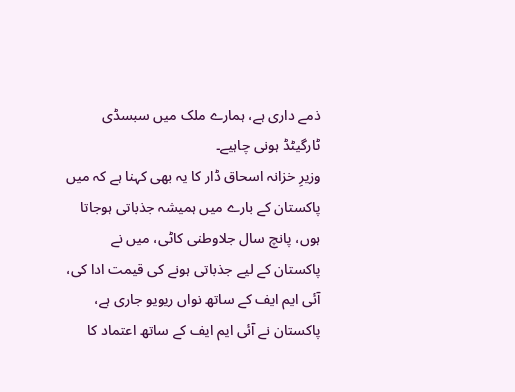ذمے داری ہے، ہمارے ملک میں سبسڈی ٹارگیٹڈ ہونی چاہیے۔
وزیرِ خزانہ اسحاق ڈار کا یہ بھی کہنا ہے کہ میں پاکستان کے بارے میں ہمیشہ جذباتی ہوجاتا ہوں، پانچ سال جلاوطنی کاٹی، میں نے پاکستان کے لیے جذباتی ہونے کی قیمت ادا کی، آئی ایم ایف کے ساتھ نواں ریویو جاری ہے، پاکستان نے آئی ایم ایف کے ساتھ اعتماد کا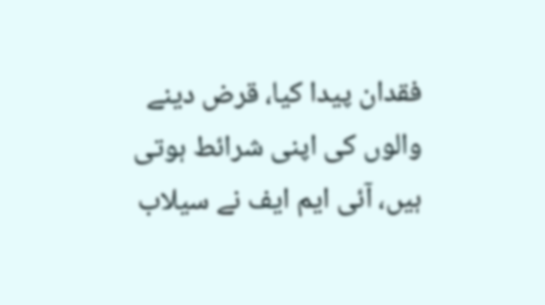فقدان پیدا کیا، قرض دینے والوں کی اپنی شرائط ہوتی ہیں، آئی ایم ایف نے سیلاب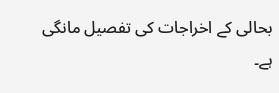بحالی کے اخراجات کی تفصیل مانگی ہے۔